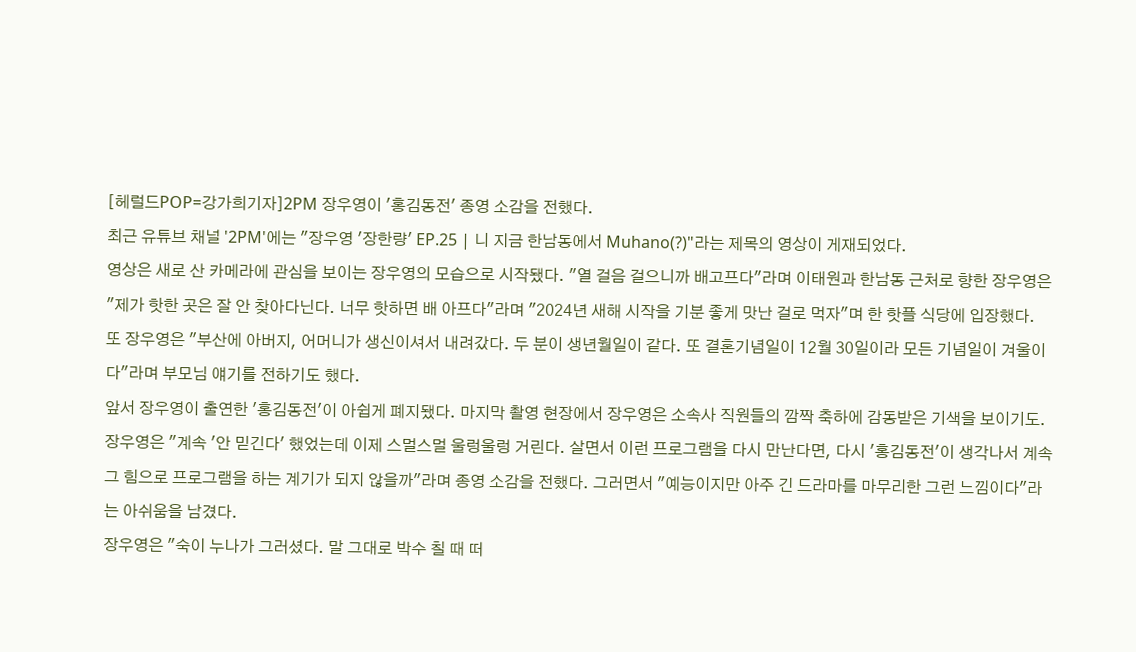[헤럴드POP=강가희기자]2PM 장우영이 '홍김동전' 종영 소감을 전했다.
최근 유튜브 채널 '2PM'에는 "장우영 '장한량' EP.25 | 니 지금 한남동에서 Muhano(?)"라는 제목의 영상이 게재되었다.
영상은 새로 산 카메라에 관심을 보이는 장우영의 모습으로 시작됐다. "열 걸음 걸으니까 배고프다"라며 이태원과 한남동 근처로 향한 장우영은 "제가 핫한 곳은 잘 안 찾아다닌다. 너무 핫하면 배 아프다"라며 "2024년 새해 시작을 기분 좋게 맛난 걸로 먹자"며 한 핫플 식당에 입장했다.
또 장우영은 "부산에 아버지, 어머니가 생신이셔서 내려갔다. 두 분이 생년월일이 같다. 또 결혼기념일이 12월 30일이라 모든 기념일이 겨울이다"라며 부모님 얘기를 전하기도 했다.
앞서 장우영이 출연한 '홍김동전'이 아쉽게 폐지됐다. 마지막 촬영 현장에서 장우영은 소속사 직원들의 깜짝 축하에 감동받은 기색을 보이기도. 장우영은 "계속 '안 믿긴다' 했었는데 이제 스멀스멀 울렁울렁 거린다. 살면서 이런 프로그램을 다시 만난다면, 다시 '홍김동전'이 생각나서 계속 그 힘으로 프로그램을 하는 계기가 되지 않을까"라며 종영 소감을 전했다. 그러면서 "예능이지만 아주 긴 드라마를 마무리한 그런 느낌이다"라는 아쉬움을 남겼다.
장우영은 "숙이 누나가 그러셨다. 말 그대로 박수 칠 때 떠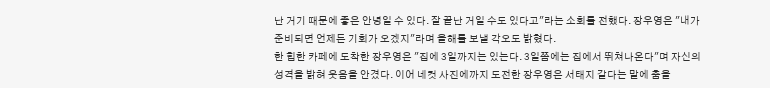난 거기 때문에 좋은 안녕일 수 있다. 잘 끝난 거일 수도 있다고"라는 소회를 전했다. 장우영은 "내가 준비되면 언제든 기회가 오겠지"라며 올해를 보낼 각오도 밝혔다.
한 힙한 카페에 도착한 장우영은 "집에 3일까지는 있는다. 3일쯤에는 집에서 뛰쳐나온다"며 자신의 성격을 밝혀 웃음을 안겼다. 이어 네컷 사진에까지 도전한 장우영은 서태지 같다는 말에 춤을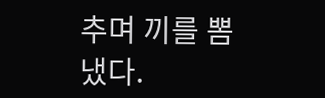추며 끼를 뽐냈다.